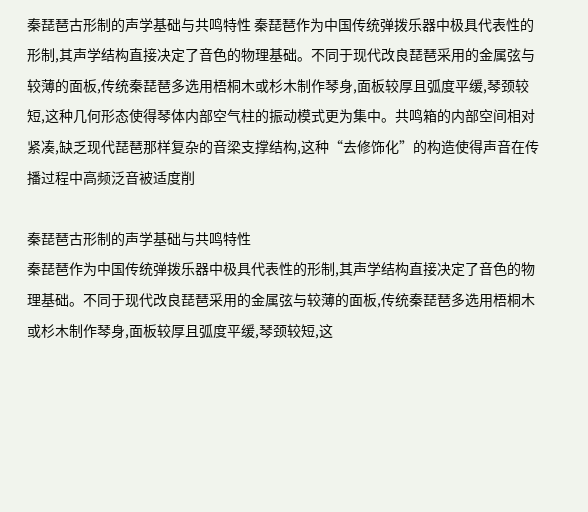秦琵琶古形制的声学基础与共鸣特性 秦琵琶作为中国传统弹拨乐器中极具代表性的形制,其声学结构直接决定了音色的物理基础。不同于现代改良琵琶采用的金属弦与较薄的面板,传统秦琵琶多选用梧桐木或杉木制作琴身,面板较厚且弧度平缓,琴颈较短,这种几何形态使得琴体内部空气柱的振动模式更为集中。共鸣箱的内部空间相对紧凑,缺乏现代琵琶那样复杂的音梁支撑结构,这种“去修饰化”的构造使得声音在传播过程中高频泛音被适度削

秦琵琶古形制的声学基础与共鸣特性
秦琵琶作为中国传统弹拨乐器中极具代表性的形制,其声学结构直接决定了音色的物理基础。不同于现代改良琵琶采用的金属弦与较薄的面板,传统秦琵琶多选用梧桐木或杉木制作琴身,面板较厚且弧度平缓,琴颈较短,这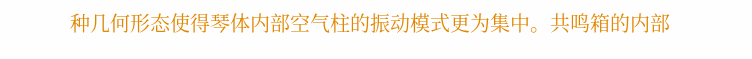种几何形态使得琴体内部空气柱的振动模式更为集中。共鸣箱的内部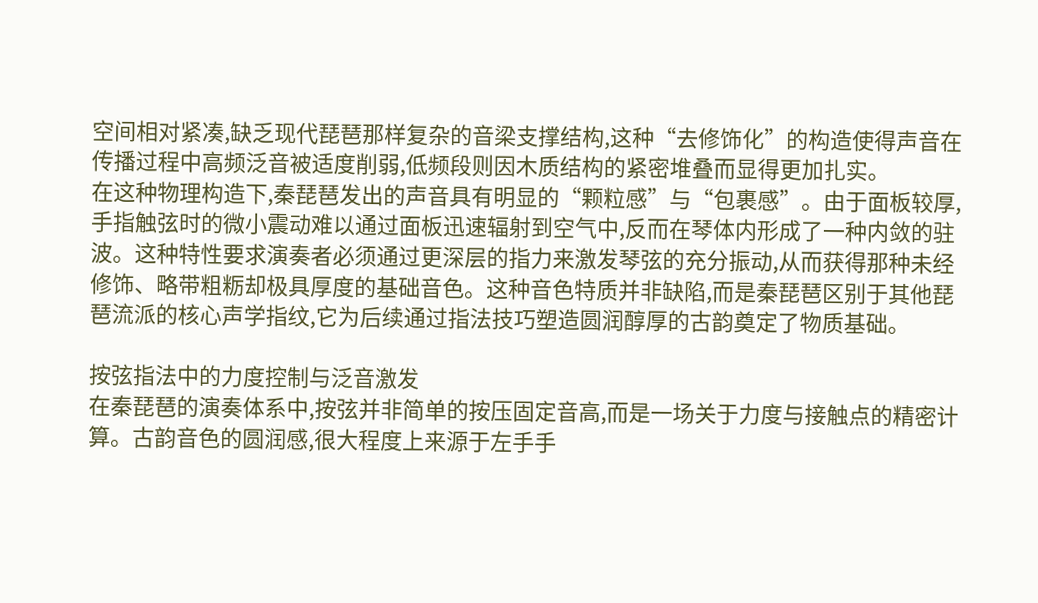空间相对紧凑,缺乏现代琵琶那样复杂的音梁支撑结构,这种“去修饰化”的构造使得声音在传播过程中高频泛音被适度削弱,低频段则因木质结构的紧密堆叠而显得更加扎实。
在这种物理构造下,秦琵琶发出的声音具有明显的“颗粒感”与“包裹感”。由于面板较厚,手指触弦时的微小震动难以通过面板迅速辐射到空气中,反而在琴体内形成了一种内敛的驻波。这种特性要求演奏者必须通过更深层的指力来激发琴弦的充分振动,从而获得那种未经修饰、略带粗粝却极具厚度的基础音色。这种音色特质并非缺陷,而是秦琵琶区别于其他琵琶流派的核心声学指纹,它为后续通过指法技巧塑造圆润醇厚的古韵奠定了物质基础。

按弦指法中的力度控制与泛音激发
在秦琵琶的演奏体系中,按弦并非简单的按压固定音高,而是一场关于力度与接触点的精密计算。古韵音色的圆润感,很大程度上来源于左手手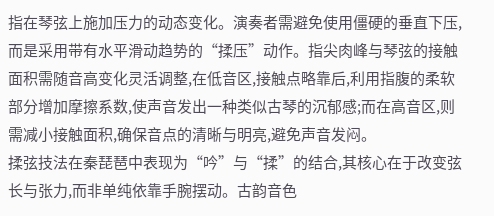指在琴弦上施加压力的动态变化。演奏者需避免使用僵硬的垂直下压,而是采用带有水平滑动趋势的“揉压”动作。指尖肉峰与琴弦的接触面积需随音高变化灵活调整,在低音区,接触点略靠后,利用指腹的柔软部分增加摩擦系数,使声音发出一种类似古琴的沉郁感;而在高音区,则需减小接触面积,确保音点的清晰与明亮,避免声音发闷。
揉弦技法在秦琵琶中表现为“吟”与“揉”的结合,其核心在于改变弦长与张力,而非单纯依靠手腕摆动。古韵音色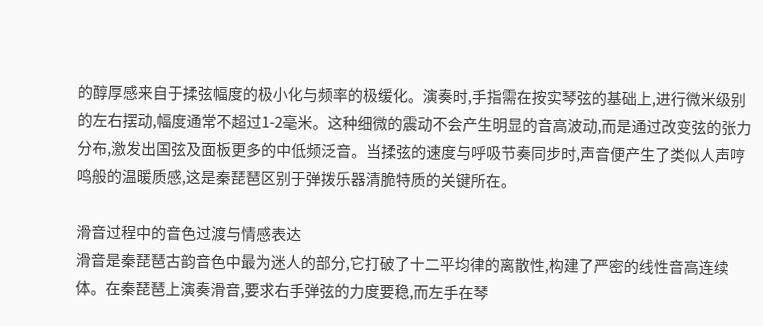的醇厚感来自于揉弦幅度的极小化与频率的极缓化。演奏时,手指需在按实琴弦的基础上,进行微米级别的左右摆动,幅度通常不超过1-2毫米。这种细微的震动不会产生明显的音高波动,而是通过改变弦的张力分布,激发出国弦及面板更多的中低频泛音。当揉弦的速度与呼吸节奏同步时,声音便产生了类似人声哼鸣般的温暖质感,这是秦琵琶区别于弹拨乐器清脆特质的关键所在。

滑音过程中的音色过渡与情感表达
滑音是秦琵琶古韵音色中最为迷人的部分,它打破了十二平均律的离散性,构建了严密的线性音高连续体。在秦琵琶上演奏滑音,要求右手弹弦的力度要稳,而左手在琴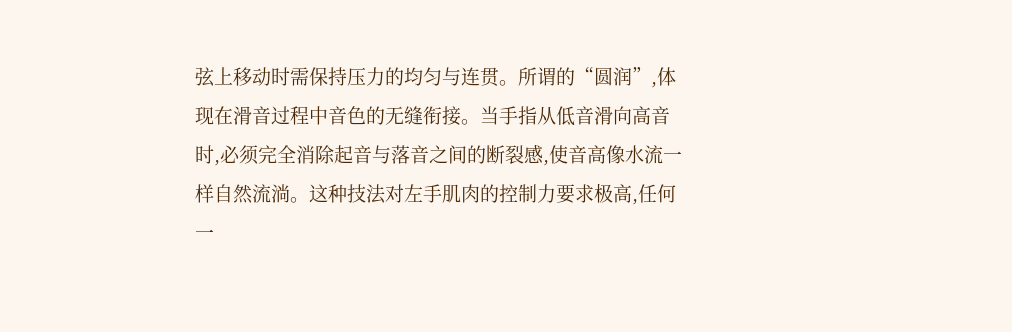弦上移动时需保持压力的均匀与连贯。所谓的“圆润”,体现在滑音过程中音色的无缝衔接。当手指从低音滑向高音时,必须完全消除起音与落音之间的断裂感,使音高像水流一样自然流淌。这种技法对左手肌肉的控制力要求极高,任何一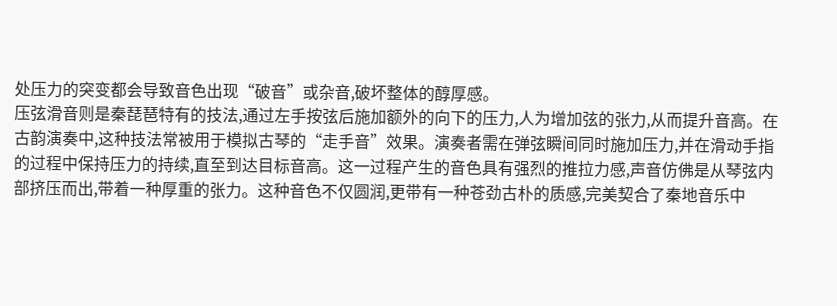处压力的突变都会导致音色出现“破音”或杂音,破坏整体的醇厚感。
压弦滑音则是秦琵琶特有的技法,通过左手按弦后施加额外的向下的压力,人为增加弦的张力,从而提升音高。在古韵演奏中,这种技法常被用于模拟古琴的“走手音”效果。演奏者需在弹弦瞬间同时施加压力,并在滑动手指的过程中保持压力的持续,直至到达目标音高。这一过程产生的音色具有强烈的推拉力感,声音仿佛是从琴弦内部挤压而出,带着一种厚重的张力。这种音色不仅圆润,更带有一种苍劲古朴的质感,完美契合了秦地音乐中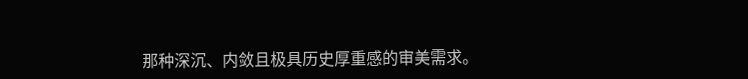那种深沉、内敛且极具历史厚重感的审美需求。